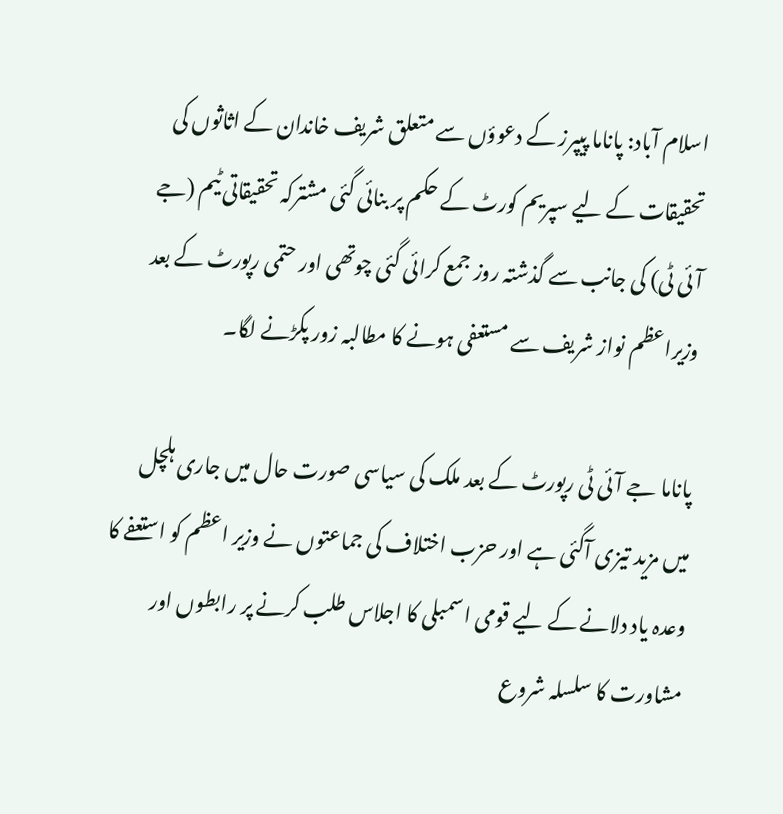اسلام آباد: پاناما پیپرز کے دعوؤں سے متعلق شریف خاندان کے اثاثوں کی تحقیقات کے لیے سپریم کورٹ کے حکم پر بنائی گئی مشترکہ تحقیقاتی ٹیم (جے آئی ٹی) کی جانب سے گذشتہ روز جمع کرائی گئی چوتھی اور حتمی رپورٹ کے بعد وزیراعظم نواز شریف سے مستعفی ہونے کا مطالبہ زور پکڑنے لگا۔

پاناما جے آئی ٹی رپورٹ کے بعد ملک کی سیاسی صورت حال میں جاری ہلچل میں مزید تیزی آگئی ہے اور حزب اختلاف کی جماعتوں نے وزیر اعظم کو استعفے کا وعدہ یاد دلانے کے لیے قومی اسمبلی کا اجلاس طلب کرنے پر رابطوں اور مشاورت کا سلسلہ شروع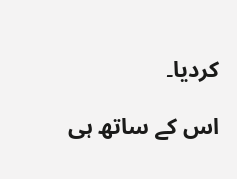کردیا۔

اس کے ساتھ ہی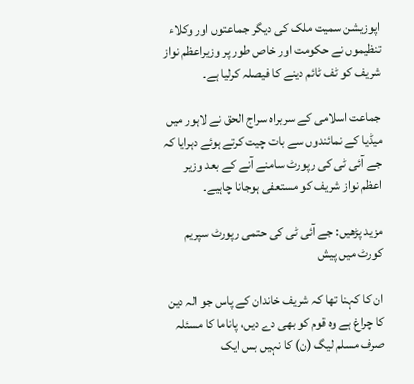اپوزیشن سمیت ملک کی دیگر جماعتوں اور وکلاء تنظیموں نے حکومت اور خاص طور پر وزیراعظم نواز شریف کو ٹف ٹائم دینے کا فیصلہ کرلیا ہے۔

جماعت اسلامی کے سربراہ سراج الحق نے لاہور میں میڈیا کے نمائندوں سے بات چیت کرتے ہوئے دہرایا کہ جے آئی ٹی کی رپورٹ سامنے آنے کے بعد وزیر اعظم نواز شریف کو مستعفی ہوجانا چاہیے۔

مزید پڑھیں: جے آئی ٹی کی حتمی رپورٹ سپریم کورٹ میں پیش

ان کا کہنا تھا کہ شریف خاندان کے پاس جو الہ دین کا چراغ ہے وہ قوم کو بھی دے دیں، پاناما کا مسئلہ صرف مسلم لیگ (ن) کا نہیں بس ایک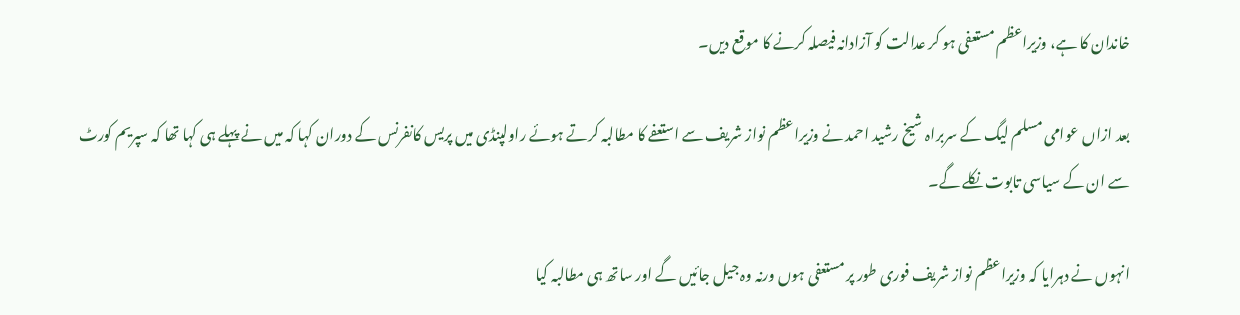خاندان کا ہے، وزیراعظم مستعفی ہو کر عدالت کو آزادانہ فیصلہ کرنے کا موقع دیں۔

بعد ازاں عوامی مسلم لیگ کے سربراہ شیخ رشید احمد نے وزیراعظم نواز شریف سے استعفے کا مطالبہ کرتے ہوئے راولپنڈی میں پریس کانفرنس کے دوران کہا کہ میں نے پہلے ہی کہا تھا کہ سپریم کورٹ سے ان کے سیاسی تابوت نکلے گے۔

انہوں نے دہرایا کہ وزیراعظم نواز شریف فوری طور پر مستعفی ہوں ورنہ وہ جیل جائیں گے اور ساتھ ہی مطالبہ کیا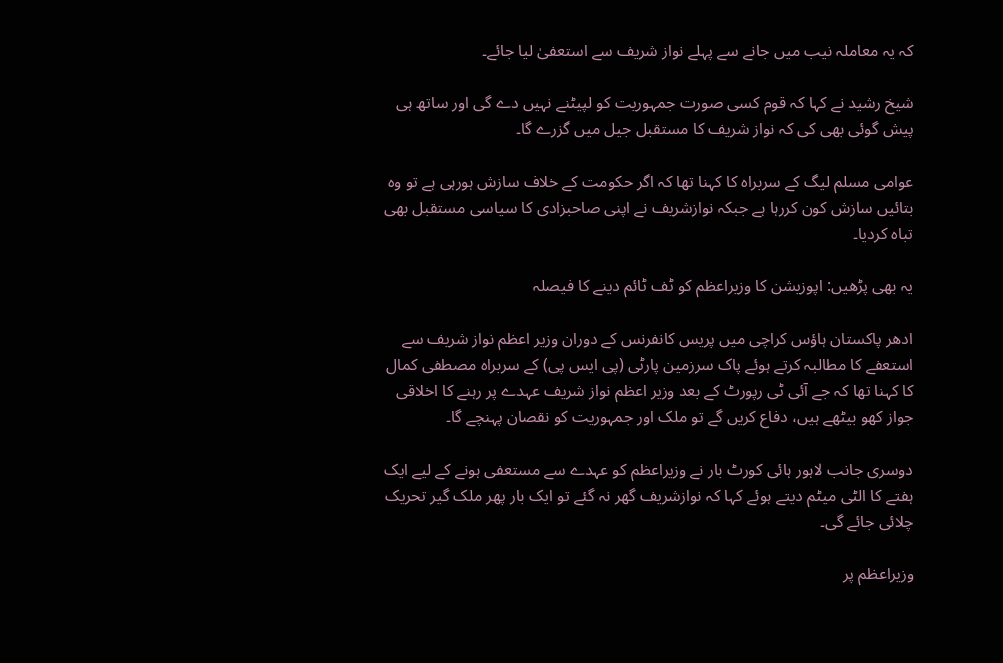کہ یہ معاملہ نیب میں جانے سے پہلے نواز شریف سے استعفیٰ لیا جائے۔

شیخ رشید نے کہا کہ قوم کسی صورت جمہوریت کو لپیٹنے نہیں دے گی اور ساتھ ہی پیش گوئی بھی کی کہ نواز شریف کا مستقبل جیل میں گزرے گا۔

عوامی مسلم لیگ کے سربراہ کا کہنا تھا کہ اگر حکومت کے خلاف سازش ہورہی ہے تو وہ بتائیں سازش کون کررہا ہے جبکہ نوازشریف نے اپنی صاحبزادی کا سیاسی مستقبل بھی تباہ کردیا۔

یہ بھی پڑھیں: اپوزیشن کا وزیراعظم کو ٹف ٹائم دینے کا فیصلہ

ادھر پاکستان ہاؤس کراچی میں پریس کانفرنس کے دوران وزیر اعظم نواز شریف سے استعفے کا مطالبہ کرتے ہوئے پاک سرزمین پارٹی (پی ایس پی) کے سربراہ مصطفی کمال کا کہنا تھا کہ جے آئی ٹی رپورٹ کے بعد وزیر اعظم نواز شریف عہدے پر رہنے کا اخلاقی جواز کھو بیٹھے ہیں، دفاع کریں گے تو ملک اور جمہوریت کو نقصان پہنچے گا۔

دوسری جانب لاہور ہائی کورٹ بار نے وزیراعظم کو عہدے سے مستعفی ہونے کے لیے ایک ہفتے کا الٹی میٹم دیتے ہوئے کہا کہ نوازشریف گھر نہ گئے تو ایک بار پھر ملک گیر تحریک چلائی جائے گی۔

وزیراعظم پر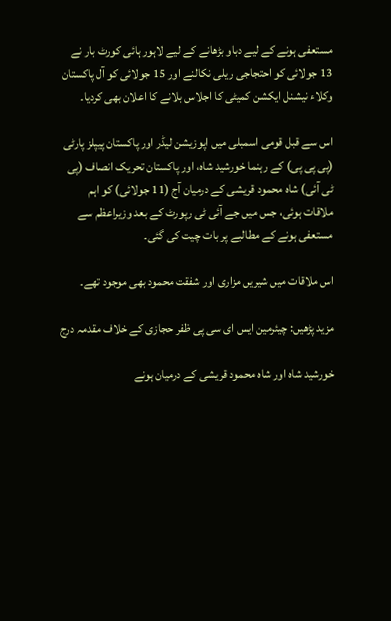مستعفی ہونے کے لیے دباو بڑھانے کے لیے لاہور ہائی کورٹ بار نے 13 جولائی کو احتجاجی ریلی نکالنے اور 15 جولائی کو آل پاکستان وکلاء نیشنل ایکشن کمیٹی کا اجلاس بلانے کا اعلان بھی کردیا۔

اس سے قبل قومی اسمبلی میں اپوزیشن لیڈر اور پاکستان پیپلز پارٹی (پی پی پی) کے رہنما خورشید شاہ، اور پاکستان تحریک انصاف (پی ٹی آئی) شاہ محمود قریشی کے درمیان آج (11 جولائی) کو اہم ملاقات ہوئی، جس میں جے آئی ٹی رپورٹ کے بعد وزیراعظم سے مستعفی ہونے کے مطالبے پر بات چیت کی گئی۔

اس ملاقات میں شیریں مزاری اور شفقت محمود بھی موجود تھے۔

مزید پڑھیں: چیئرمین ایس ای سی پی ظفر حجازی کے خلاف مقدمہ درج

خورشید شاہ اور شاہ محمود قریشی کے درمیان ہونے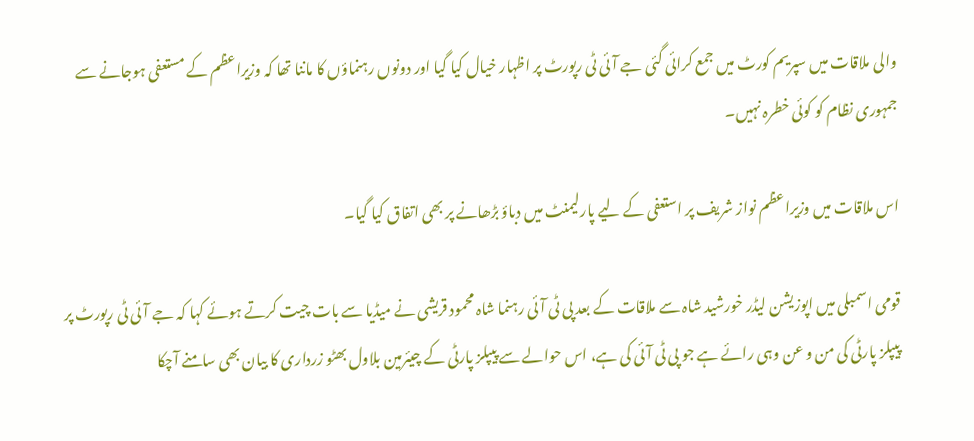والی ملاقات میں سپریم کورٹ میں جمع کرائی گئی جے آئی ٹی رپورٹ پر اظہار خیال کیا گیا اور دونوں رہنماؤں کا ماننا تھا کہ وزیراعظم کے مستعفی ہوجانے سے جمہوری نظام کو کوئی خطرہ نہیں۔

اس ملاقات میں وزیراعظم نواز شریف پر استعفی کے لیے پارلیمنٹ میں دباؤ بڑھانے پر بھی اتفاق کیا گیا۔

قومی اسمبلی میں اپوزیشن لیڈر خورشید شاہ سے ملاقات کے بعد پی ٹی آئی رہنما شاہ محمود قریشی نے میڈیا سے بات چیت کرتے ہوئے کہا کہ جے آئی ٹی رپورٹ پر پیپلز پارٹی کی من و عن وہی رائے ہے جو پی ٹی آئی کی ہے، اس حوالے سے پیپلز پارٹی کے چیئرمین بلاول بھٹو زرداری کا بیان بھی سامنے آچکا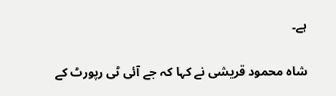ہے۔

شاہ محمود قریشی نے کہا کہ جے آئی ٹی رپورٹ کے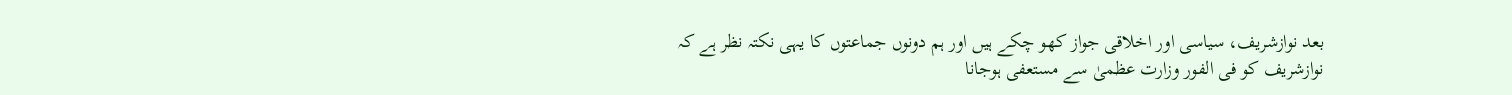بعد نوازشریف، سیاسی اور اخلاقی جواز کھو چکے ہیں اور ہم دونوں جماعتوں کا یہی نکتہ نظر ہے کہ نوازشریف کو فی الفور وزارت عظمیٰ سے مستعفی ہوجانا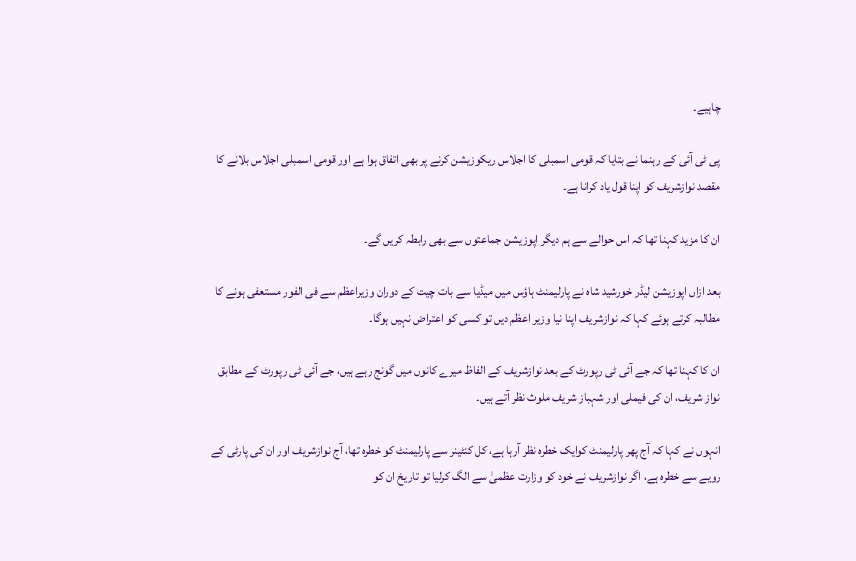چاہیے۔

پی ٹی آئی کے رہنما نے بتایا کہ قومی اسمبلی کا اجلاس ریکوزیشن کرنے پر بھی اتفاق ہوا ہے اور قومی اسمبلی اجلاس بلانے کا مقصد نوازشریف کو اپنا قول یاد کرانا ہے۔

ان کا مزید کہنا تھا کہ اس حوالے سے ہم دیگر اپوزیشن جماعتوں سے بھی رابطہ کریں گے۔

بعد ازاں اپوزیشن لیڈر خورشید شاہ نے پارلیمنٹ ہاؤس میں میڈیا سے بات چیت کے دوران وزیراعظم سے فی الفور مستعفی ہونے کا مطالبہ کرتے ہوئے کہا کہ نوازشریف اپنا نیا وزیر اعظم دیں تو کسی کو اعتراض نہیں ہوگا۔

ان کا کہنا تھا کہ جے آئی ٹی رپورٹ کے بعد نوازشریف کے الفاظ میرے کانوں میں گونج رہے ہیں، جے آئی ٹی رپورٹ کے مطابق نواز شریف، ان کی فیملی اور شہباز شریف ملوث نظر آتے ہیں۔

انہوں نے کہا کہ آج پھر پارلیمنٹ کوایک خطرہ نظر آرہا ہے، کل کنٹینر سے پارلیمنٹ کو خطرہ تھا، آج نوازشریف اور ان کی پارٹی کے رویے سے خطرہ ہے، اگر نوازشریف نے خود کو وزارت عظمیٰ سے الگ کرلیا تو تاریخ ان کو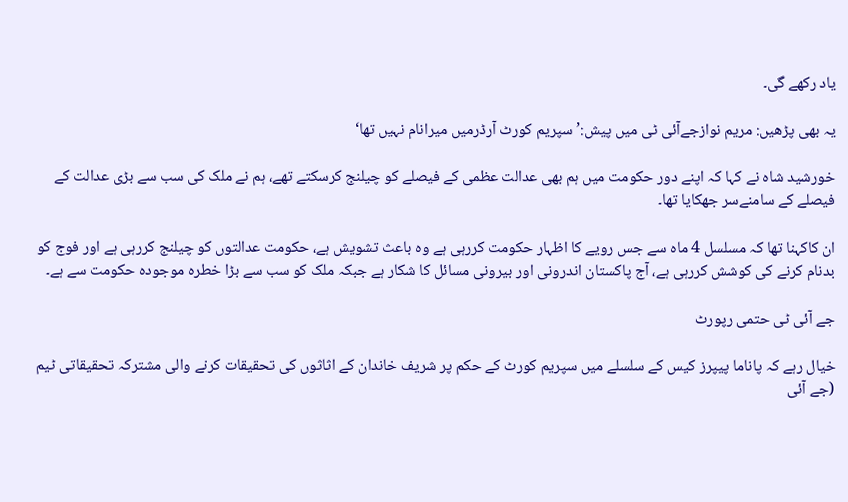یاد رکھے گی۔

یہ بھی پڑھیں: مریم نوازجےآئی ٹی میں پیش:’سپریم کورٹ آرڈرمیں میرانام نہیں تھا‘

خورشید شاہ نے کہا کہ اپنے دور حکومت میں ہم بھی عدالت عظمی کے فیصلے کو چیلنج کرسکتے تھے، ہم نے ملک کی سب سے بڑی عدالت کے فیصلے کے سامنےسر جھکایا تھا۔

ان کاکہنا تھا کہ مسلسل 4 ماہ سے جس رویے کا اظہار حکومت کررہی ہے وہ باعث تشویش ہے، حکومت عدالتوں کو چیلنج کررہی ہے اور فوج کو بدنام کرنے کی کوشش کررہی ہے، آج پاکستان اندرونی اور بیرونی مسائل کا شکار ہے جبکہ ملک کو سب سے بڑا خطرہ موجودہ حکومت سے ہے۔

جے آئی ٹی حتمی رپورٹ

خیال رہے کہ پاناما پیپرز کیس کے سلسلے میں سپریم کورٹ کے حکم پر شریف خاندان کے اثاثوں کی تحقیقات کرنے والی مشترکہ تحقیقاتی ٹیم (جے آئی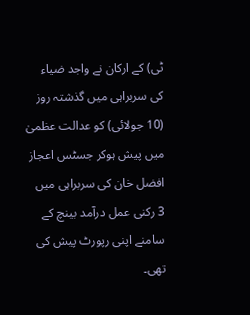ٹی) کے ارکان نے واجد ضیاء کی سربراہی میں گذشتہ روز (10 جولائی) کو عدالت عظمیٰ میں پیش ہوکر جسٹس اعجاز افضل خان کی سربراہی میں 3 رکنی عمل درآمد بینچ کے سامنے اپنی رپورٹ پیش کی تھی۔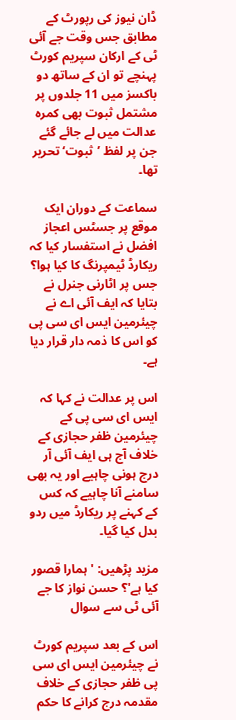ڈان نیوز کی رپورٹ کے مطابق جس وقت جے آئی ٹی کے ارکان سپریم کورٹ پہنچے تو ان کے ساتھ دو باکسز میں 11 جلدوں پر مشتمل ثبوت بھی کمرہ عدالت میں لے جائے گئے جن پر لفظ ’ثبوت‘ تحریر تھا۔

سماعت کے دوران ایک موقع پر جسٹس اعجاز افضل نے استفسار کیا کہ ریکارڈ ٹیمپرنگ کا کیا ہوا؟ جس پر اٹارنی جنرل نے بتایا کہ ایف آئی اے نے چیئرمین ایس ای سی پی کو اس کا ذمہ دار قرار دیا ہے۔

اس پر عدالت نے کہا کہ ایس ای سی پی کے چیئرمین ظفر حجازی کے خلاف آج ہی ایف آئی آر درج ہونی چاہیے اور یہ بھی سامنے آنا چاہیے کہ کس کے کہنے پر ریکارڈ میں ردو بدل کیا گیا۔

مزید پڑھیں: 'ہمارا قصور کیا ہے'؟ حسن نواز کا جے آئی ٹی سے سوال

اس کے بعد سپریم کورٹ نے چیئرمین ایس ای سی پی ظفر حجازی کے خلاف مقدمہ درج کرانے کا حکم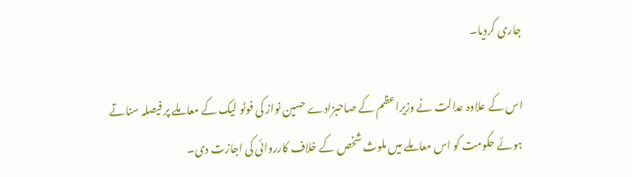جاری کردیا۔

اس کے علاوہ عدالت نے وزیراعظم کے صاحبزادے حسین نواز کی فوٹو لیک کے معاملے پر فیصلہ سناتے ہوئے حکومت کو اس معاملے میں ملوث شخص کے خلاف کارروائی کی اجازت دی۔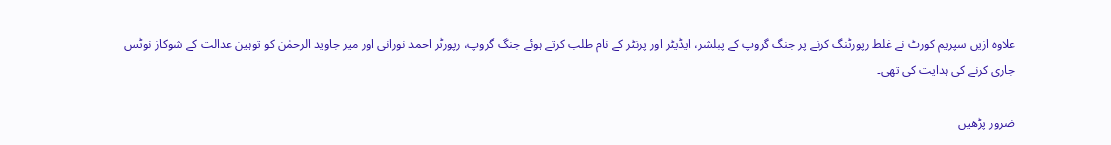علاوہ ازیں سپریم کورٹ نے غلط رپورٹنگ کرنے پر جنگ گروپ کے پبلشر، ایڈیٹر اور پرنٹر کے نام طلب کرتے ہوئے جنگ گروپ، رپورٹر احمد نورانی اور میر جاوید الرحمٰن کو توہین عدالت کے شوکاز نوٹس جاری کرنے کی ہدایت کی تھی۔

ضرور پڑھیں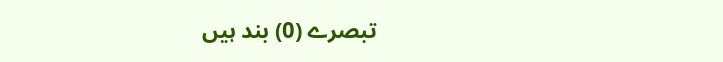تبصرے (0) بند ہیں